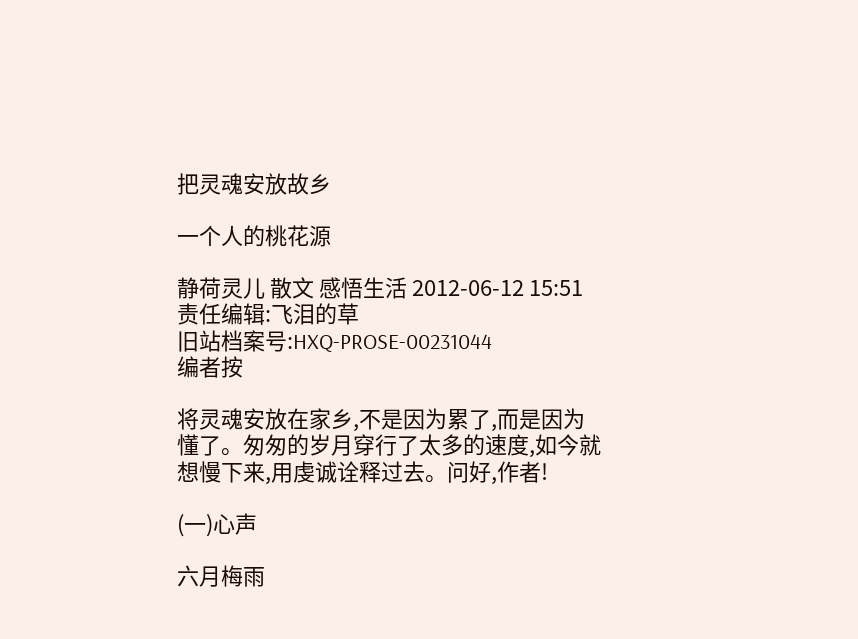把灵魂安放故乡

一个人的桃花源

静荷灵儿 散文 感悟生活 2012-06-12 15:51 责任编辑:飞泪的草
旧站档案号:HXQ-PROSE-00231044
编者按

将灵魂安放在家乡,不是因为累了,而是因为懂了。匆匆的岁月穿行了太多的速度,如今就想慢下来,用虔诚诠释过去。问好,作者!

(一)心声

六月梅雨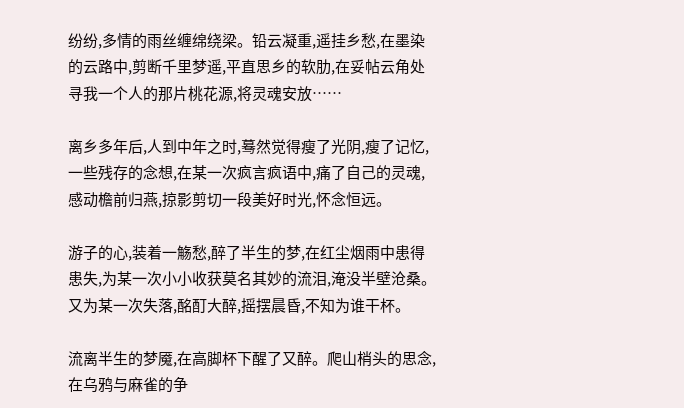纷纷,多情的雨丝缠绵绕梁。铅云凝重,遥挂乡愁,在墨染的云路中,剪断千里梦遥,平直思乡的软肋,在妥帖云角处寻我一个人的那片桃花源,将灵魂安放……

离乡多年后,人到中年之时,蓦然觉得瘦了光阴,瘦了记忆,一些残存的念想,在某一次疯言疯语中,痛了自己的灵魂,感动檐前归燕,掠影剪切一段美好时光,怀念恒远。

游子的心,装着一觞愁,醉了半生的梦,在红尘烟雨中患得患失,为某一次小小收获莫名其妙的流泪,淹没半壁沧桑。又为某一次失落,酩酊大醉,摇摆晨昏,不知为谁干杯。

流离半生的梦魇,在高脚杯下醒了又醉。爬山梢头的思念,在乌鸦与麻雀的争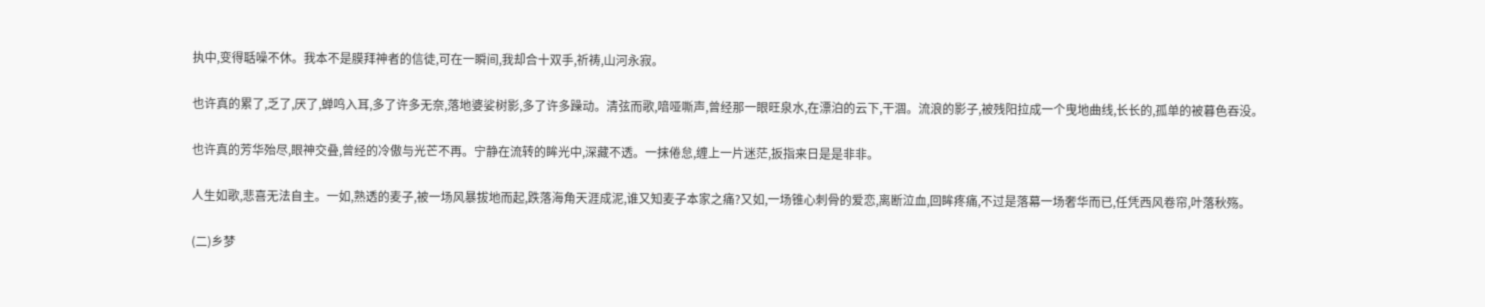执中,变得聒噪不休。我本不是膜拜神者的信徒,可在一瞬间,我却合十双手,祈祷,山河永寂。

也许真的累了,乏了,厌了,蝉鸣入耳,多了许多无奈,落地婆娑树影,多了许多躁动。清弦而歌,喑哑嘶声,曾经那一眼旺泉水,在漂泊的云下,干涸。流浪的影子,被残阳拉成一个曳地曲线,长长的,孤单的被暮色吞没。

也许真的芳华殆尽,眼神交叠,曾经的冷傲与光芒不再。宁静在流转的眸光中,深藏不透。一抹倦怠,缠上一片迷茫,扳指来日是是非非。

人生如歌,悲喜无法自主。一如,熟透的麦子,被一场风暴拔地而起,跌落海角天涯成泥,谁又知麦子本家之痛?又如,一场锥心刺骨的爱恋,离断泣血,回眸疼痛,不过是落幕一场奢华而已,任凭西风卷帘,叶落秋殇。

(二)乡梦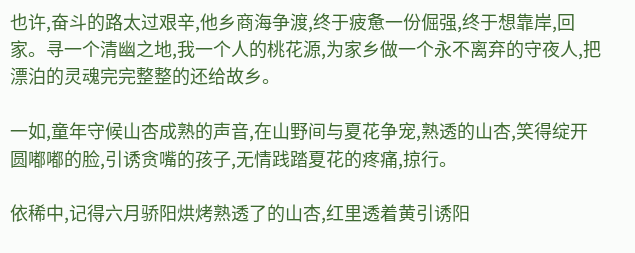也许,奋斗的路太过艰辛,他乡商海争渡,终于疲惫一份倔强,终于想靠岸,回家。寻一个清幽之地,我一个人的桃花源,为家乡做一个永不离弃的守夜人,把漂泊的灵魂完完整整的还给故乡。

一如,童年守候山杏成熟的声音,在山野间与夏花争宠,熟透的山杏,笑得绽开圆嘟嘟的脸,引诱贪嘴的孩子,无情践踏夏花的疼痛,掠行。

依稀中,记得六月骄阳烘烤熟透了的山杏,红里透着黄引诱阳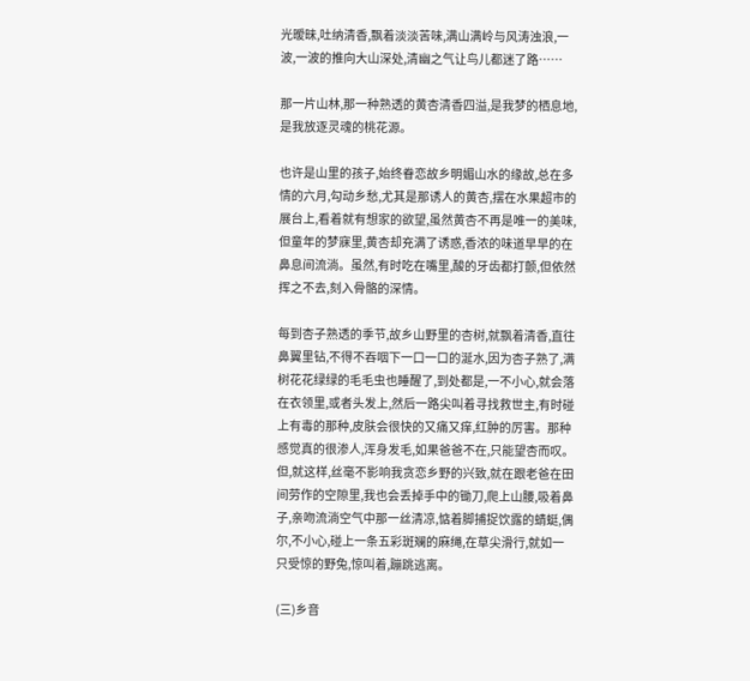光暧昧,吐纳清香,飘着淡淡苦味,满山满岭与风涛浊浪,一波,一波的推向大山深处,清幽之气让鸟儿都迷了路……

那一片山林,那一种熟透的黄杏清香四溢,是我梦的栖息地,是我放逐灵魂的桃花源。

也许是山里的孩子,始终眷恋故乡明媚山水的缘故,总在多情的六月,勾动乡愁,尤其是那诱人的黄杏,摆在水果超市的展台上,看着就有想家的欲望,虽然黄杏不再是唯一的美味,但童年的梦寐里,黄杏却充满了诱惑,香浓的味道早早的在鼻息间流淌。虽然,有时吃在嘴里,酸的牙齿都打颤,但依然挥之不去,刻入骨骼的深情。

每到杏子熟透的季节,故乡山野里的杏树,就飘着清香,直往鼻翼里钻,不得不吞咽下一口一口的涎水,因为杏子熟了,满树花花绿绿的毛毛虫也睡醒了,到处都是,一不小心,就会落在衣领里,或者头发上,然后一路尖叫着寻找救世主,有时碰上有毒的那种,皮肤会很快的又痛又痒,红肿的厉害。那种感觉真的很渗人,浑身发毛,如果爸爸不在,只能望杏而叹。但,就这样,丝毫不影响我贪恋乡野的兴致,就在跟老爸在田间劳作的空隙里,我也会丢掉手中的锄刀,爬上山腰,吸着鼻子,亲吻流淌空气中那一丝清凉,惦着脚捕捉饮露的蜻蜓,偶尔,不小心,碰上一条五彩斑斓的麻绳,在草尖滑行,就如一只受惊的野兔,惊叫着,蹦跳逃离。

(三)乡音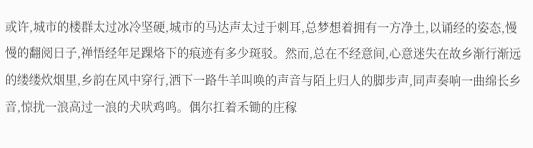或许,城市的楼群太过冰冷坚硬,城市的马达声太过于刺耳,总梦想着拥有一方净土,以诵经的姿态,慢慢的翻阅日子,禅悟经年足踝烙下的痕迹有多少斑驳。然而,总在不经意间,心意迷失在故乡渐行渐远的缕缕炊烟里,乡韵在风中穿行,洒下一路牛羊叫唤的声音与陌上归人的脚步声,同声奏响一曲绵长乡音,惊扰一浪高过一浪的犬吠鸡鸣。偶尔扛着禾锄的庄稼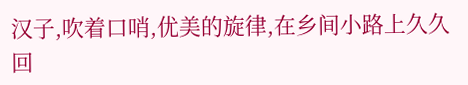汉子,吹着口哨,优美的旋律,在乡间小路上久久回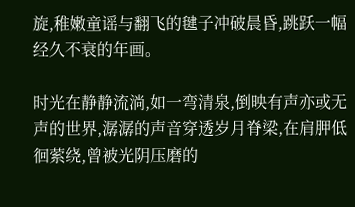旋,稚嫩童谣与翻飞的毽子冲破晨昏,跳跃一幅经久不衰的年画。

时光在静静流淌,如一弯清泉,倒映有声亦或无声的世界,潺潺的声音穿透岁月脊梁,在肩胛低徊萦绕,曾被光阴压磨的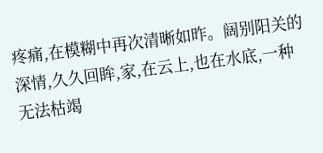疼痛,在模糊中再次清晰如昨。阔别阳关的深情,久久回眸,家,在云上,也在水底,一种无法枯竭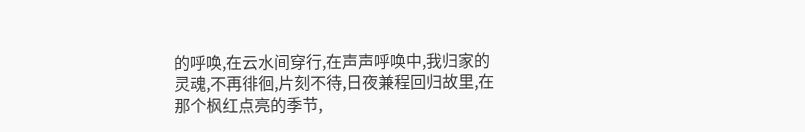的呼唤,在云水间穿行,在声声呼唤中,我归家的灵魂,不再徘徊,片刻不待,日夜兼程回归故里,在那个枫红点亮的季节,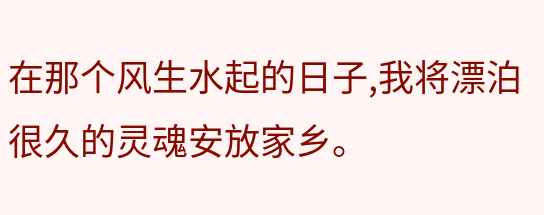在那个风生水起的日子,我将漂泊很久的灵魂安放家乡。